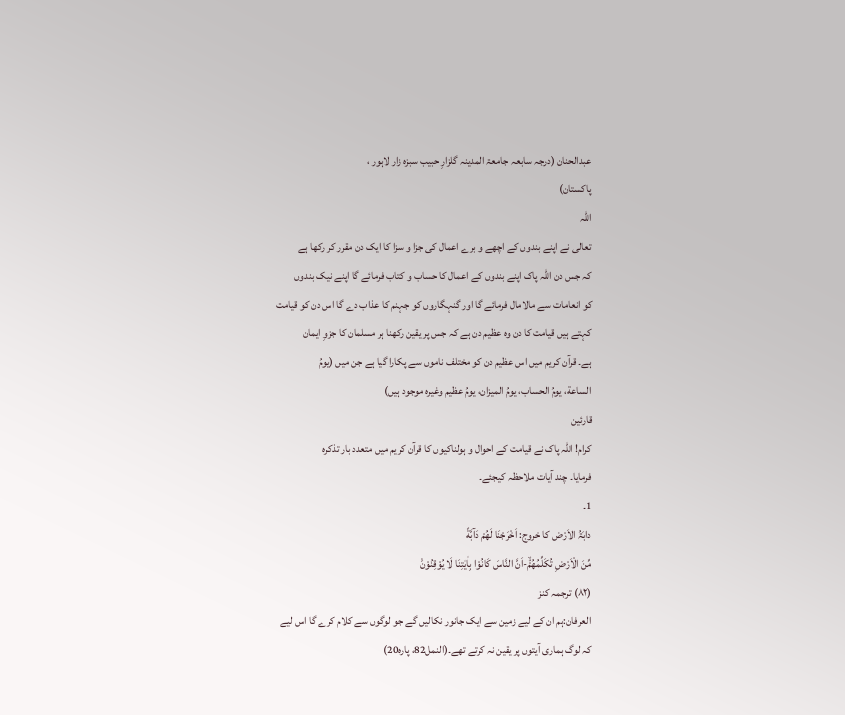عبدالحنان (درجہ سابعہ جامعۃ المدینہ گلزارِ حبیب سبزہ زار لاہور ،
پاکستان)
اللہ
تعالی نے اپنے بندوں کے اچھے و برے اعمال کی جزا و سزا کا ایک دن مقرر کر رکھا ہے
کہ جس دن اللہ پاک اپنے بندوں کے اعمال کا حساب و کتاب فرمائے گا اپنے نیک بندوں
کو انعامات سے مالامال فرمائے گا اور گنہگاروں کو جہنم کا عذاب دے گا اس دن کو قیامت
کہتے ہیں قیامت کا دن وہ عظیم دن ہے کہ جس پر یقین رکھنا ہر مسلمان کا جزوِ ایمان
ہے۔ قرآن کریم میں اس عظیم دن کو مختلف ناموں سے پکارا گیا ہے جن میں (يومُ
الساعة، يومُ الحساب، يومُ الميزان، يومُ عظيم وغيره موجود ہیں)
قارئین
کرام! اللہ پاک نے قیامت کے احوال و ہولناکیوں کا قرآن کریم میں متعدد بار تذکرہ
فرمایا۔ چند آیات ملاحظہ کیجئے۔
1۔
دابَۃُ الاَرْض کا خروج: اَخْرَجْنَا لَهُمْ دَآبَّةً
مِّنَ الْاَرْضِ تُكَلِّمُهُمْۙ-اَنَّ النَّاسَ كَانُوْا بِاٰیٰتِنَا لَا یُوْقِنُوْنَ۠
(۸۲) ترجمہ کنز
العرفان:ہم ان کے لیے زمین سے ایک جانور نکالیں گے جو لوگوں سے کلام کرے گا اس لیے
کہ لوگ ہماری آیتوں پر یقین نہ کرتے تھے۔(النمل82، پارہ20)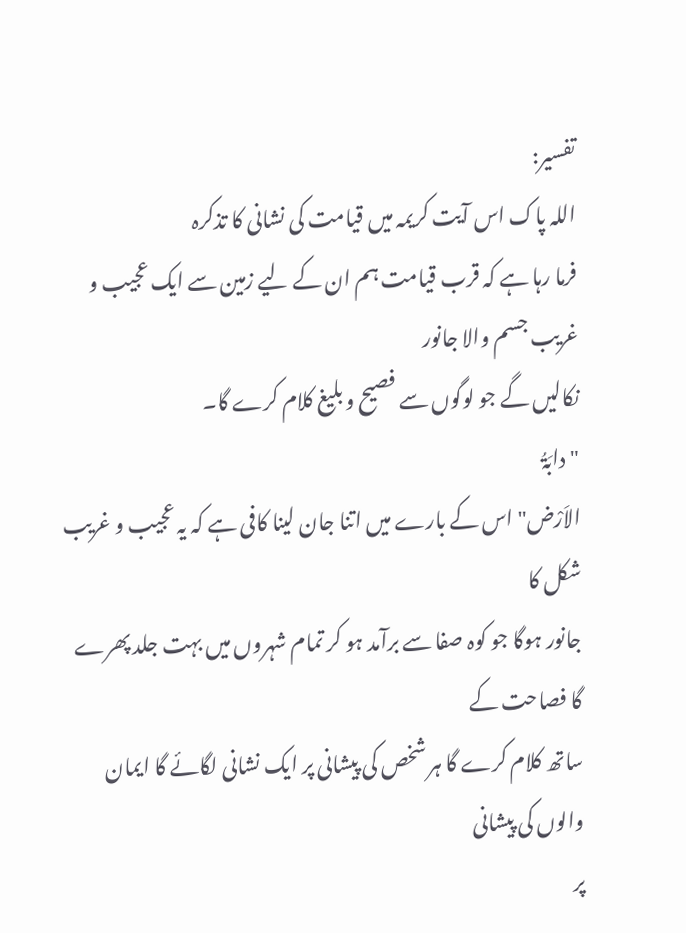تفسیر:
اللہ پاک اس آیت کریمہ میں قیامت کی نشانی کا تذکرہ
فرما رہا ہے کہ قرب قیامت ہم ان کے لیے زمین سے ایک عجیب و غریب جسم والا جانور
نکالیں گے جو لوگوں سے فصیح و بلیغ کلام کرے گا۔
"دابَۃُ
الاَرْض" اس کے بارے میں اتنا جان لینا کافی ہے کہ یہ عجیب و غریب شکل کا
جانور ہوگا جو کوہ صفا سے برآمد ہو کر تمام شہروں میں بہت جلد پھرے گا فصاحت کے
ساتھ کلام کرے گا ہر شخص کی پیشانی پر ایک نشانی لگائے گا ایمان والوں کی پیشانی
پر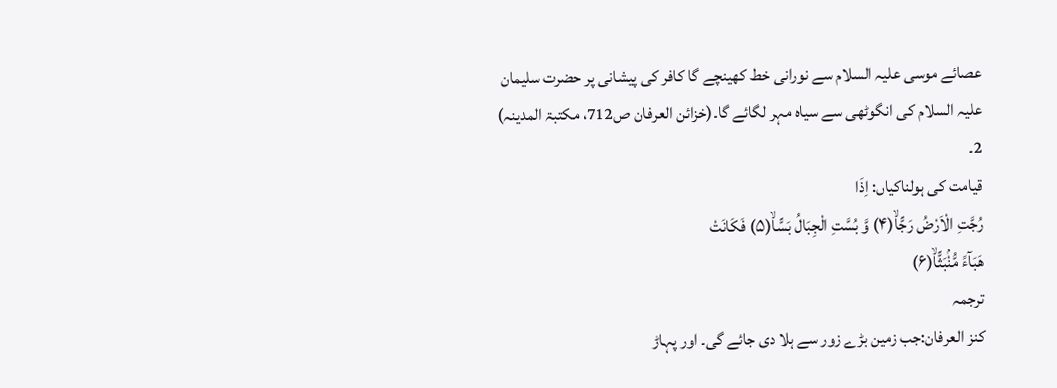عصائے موسی علیہ السلام سے نورانی خط کھینچے گا کافر کی پیشانی پر حضرت سلیمان
علیہ السلام کی انگوٹھی سے سیاہ مہر لگائے گا۔(خزائن العرفان ص712، مکتبۃ المدینہ)
2۔
قیامت کی ہولناکیاں: اِذَا
رُجَّتِ الْاَرْضُ رَجًّاۙ(۴) وَّ بُسَّتِ الْجِبَالُ بَسًّاۙ(۵) فَكَانَتْ
هَبَآءً مُّنْۢبَثًّاۙ(۶)
ترجمہ
کنز العرفان:جب زمین بڑے زور سے ہلا دی جائے گی۔ اور پہاڑ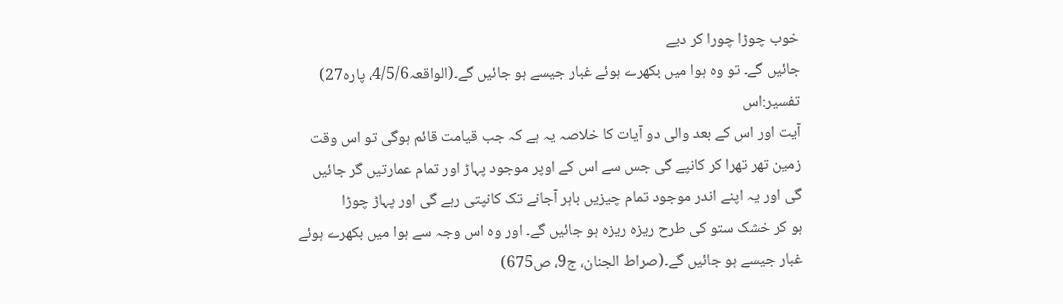خوب چوڑا چورا کر دیے
جائیں گے۔ تو وہ ہوا میں بکھرے ہوئے غبار جیسے ہو جائیں گے۔(الواقعہ4/5/6، پارہ27)
تفسیر:اس
آیت اور اس کے بعد والی دو آیات کا خلاصہ یہ ہے کہ جب قیامت قائم ہوگی تو اس وقت
زمین تھر تھرا کر کانپے گی جس سے اس کے اوپر موجود پہاڑ اور تمام عمارتیں گر جائیں
گی اور یہ اپنے اندر موجود تمام چیزیں باہر آجانے تک کانپتی رہے گی اور پہاڑ چوڑا
ہو کر خشک ستو کی طرح ریزہ ریزہ ہو جائیں گے۔ اور وہ اس وجہ سے ہوا میں بکھرے ہوئے
غبار جیسے ہو جائیں گے۔(صراط الجنان، ج9، ص675)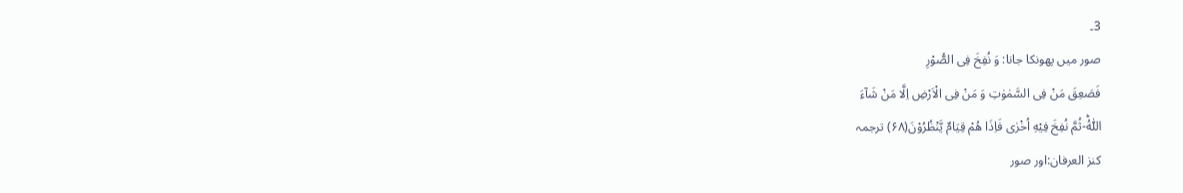3۔
صور میں پھونکا جانا: وَ نُفِخَ فِی الصُّوْرِ
فَصَعِقَ مَنْ فِی السَّمٰوٰتِ وَ مَنْ فِی الْاَرْضِ اِلَّا مَنْ شَآءَ
اللّٰهُؕ-ثُمَّ نُفِخَ فِیْهِ اُخْرٰى فَاِذَا هُمْ قِیَامٌ یَّنْظُرُوْنَ(۶۸) ترجمہ
کنز العرفان:اور صور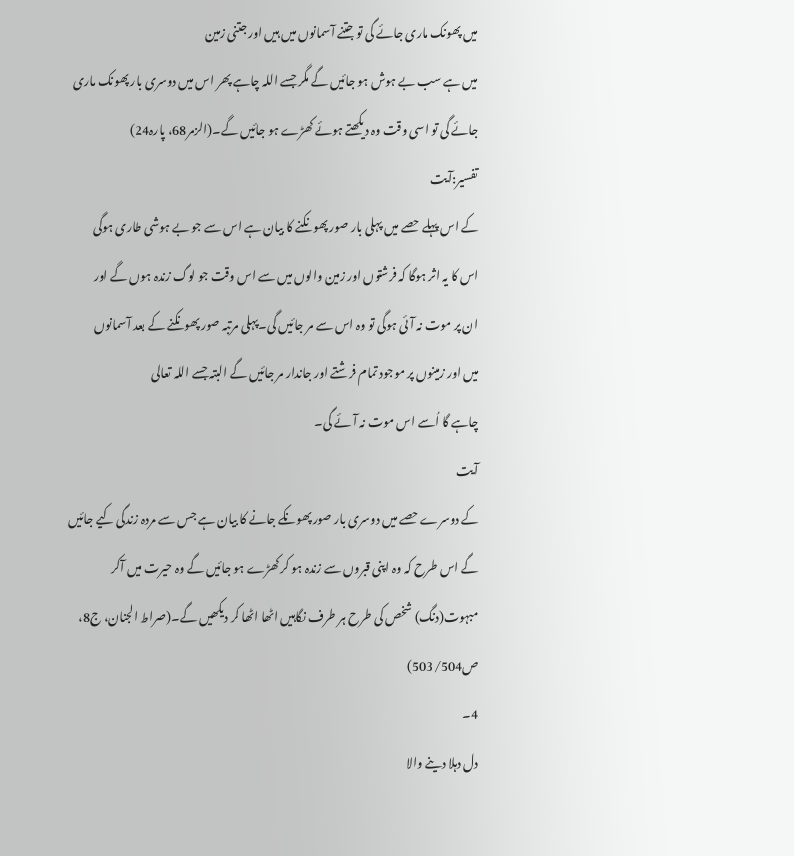میں پھونک ماری جائے گی تو جتنے آسمانوں میں ہیں اور جتنی زمین
میں ہے سب بے ہوش ہو جائیں گے مگر جسے اللہ چاہے پھر اس میں دوسری بار پھونک ماری
جائے گی تو اسی وقت وہ دیکھتے ہوئے کھڑے ہو جائیں گے۔(الزمر68، پارہ24)
تفسیر:آیت
کے اس پہلے حصے میں پہلی بار صور پھونکنے کا بیان ہے اس سے جو بے ہوشی طاری ہوگی
اس کا یہ اثر ہوگا کہ فرشتوں اور زمین والوں میں سے اس وقت جو لوگ زندہ ہوں گے اور
ان پر موت نہ آئی ہوگی تو وہ اس سے مر جائیں گی۔پہلی مرتبہ صور پھونکنے کے بعد آسمانوں
میں اور زمینوں پر موجود تمام فرشتے اور جاندار مر جائیں گے البتہ جسے اللہ تعالی
چاہے گا اُسے اس موت نہ آئے گی۔
آیت
کے دوسرے حصے میں دوسری بار صور پھونکے جانے کا بیان ہے جس سے مردہ زندگی کیے جائیں
گے اس طرح کہ وہ اپنی قبروں سے زندہ ہو کر کھڑے ہو جائیں گے وہ حیرت میں آکر
مبہوت(دنگ) شخص کی طرح ہر طرف نگاہیں اٹھا اٹھا کر دیکھیں گے۔(صراط الجنان، ج8،
ص503/504)
4۔
دل دہلا دینے والا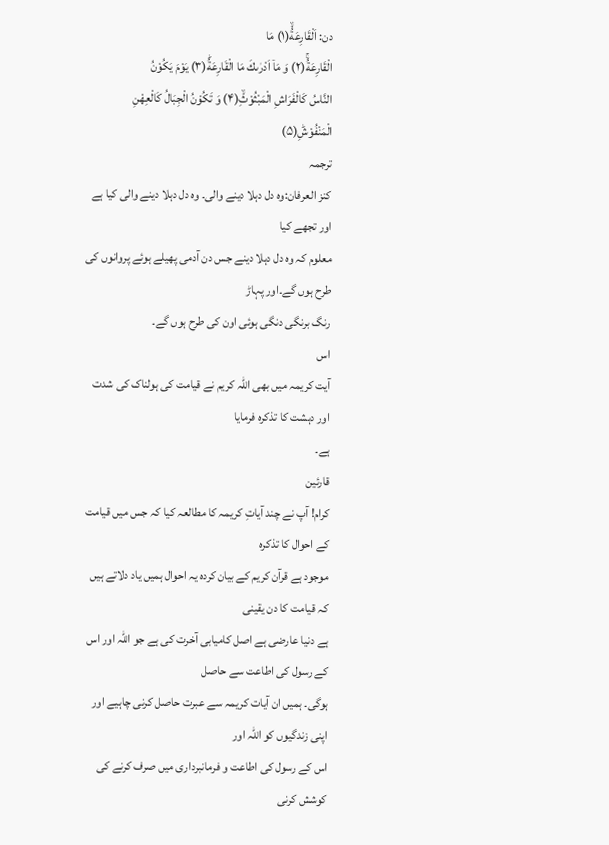دن: اَلْقَارِعَةُۙ(۱) مَا
الْقَارِعَةُۚ(۲) وَ مَاۤ اَدْرٰىكَ مَا الْقَارِعَةُؕ(۳) یَوْمَ یَكُوْنُ
النَّاسُ كَالْفَرَاشِ الْمَبْثُوْثِۙ(۴) وَ تَكُوْنُ الْجِبَالُ كَالْعِهْنِ
الْمَنْفُوْشِؕ(۵)
ترجمہ
کنز العرفان:وہ دل دہلا دینے والی۔ وہ دل دہلا دینے والی کیا ہے اور تجھے کیا
معلوم کہ وہ دل دہلا دینے جس دن آدمی پھیلے ہوئے پروانوں کی طرح ہوں گے۔اور پہاڑ
رنگ برنگی دنگی ہوئی اون کی طرح ہوں گے۔
اس
آیت کریمہ میں بھی اللہ کریم نے قیامت کی ہولناک کی شدت اور دہشت کا تذکرہ فرمایا
ہے۔
قارئین
کرام! آپ نے چند آیاتِ کریمہ کا مطالعہ کیا کہ جس میں قیامت کے احوال کا تذکرہ
موجود ہے قرآن کریم کے بیان کردہ یہ احوال ہمیں یاد دلاتے ہیں کہ قیامت کا دن یقینی
ہے دنیا عارضی ہے اصل کامیابی آخرت کی ہے جو اللہ اور اس کے رسول کی اطاعت سے حاصل
ہوگی۔ ہمیں ان آیات کریمہ سے عبرت حاصل کرنی چاہیے اور اپنی زندگیوں کو اللہ اور
اس کے رسول کی اطاعت و فرمانبرداری میں صرف کرنے کی کوشش کرنی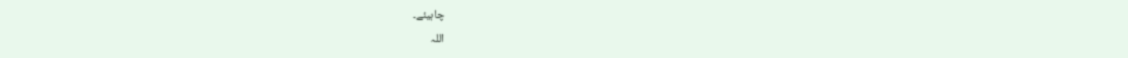چاہیئے۔
اللہ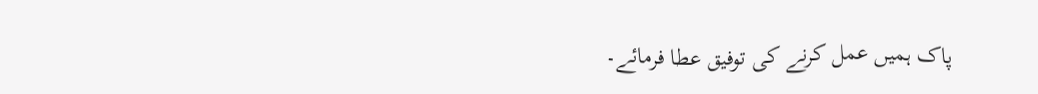پاک ہمیں عمل کرنے کی توفیق عطا فرمائے۔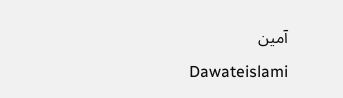آمین
Dawateislami